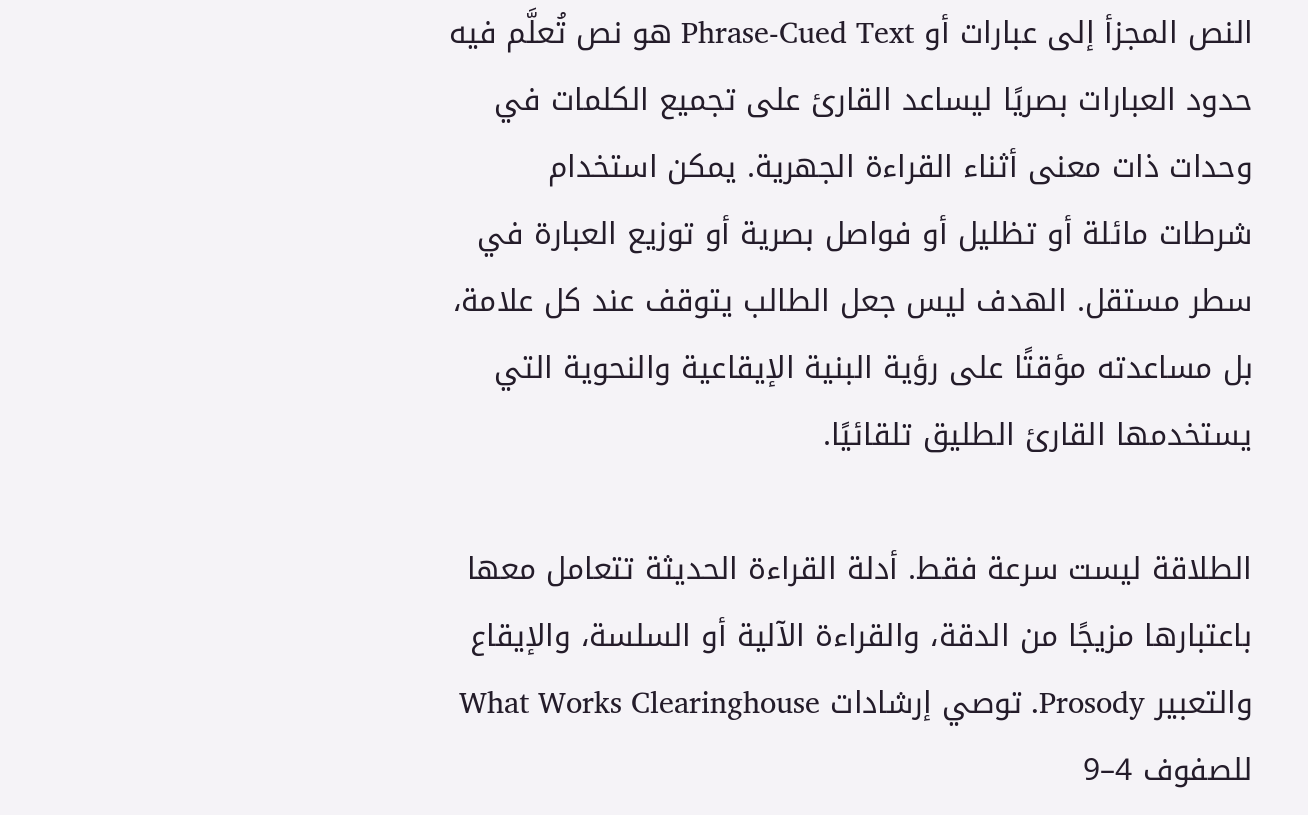النص المجزأ إلى عبارات أو Phrase-Cued Text هو نص تُعلَّم فيه حدود العبارات بصريًا ليساعد القارئ على تجميع الكلمات في وحدات ذات معنى أثناء القراءة الجهرية. يمكن استخدام شرطات مائلة أو تظليل أو فواصل بصرية أو توزيع العبارة في سطر مستقل. الهدف ليس جعل الطالب يتوقف عند كل علامة، بل مساعدته مؤقتًا على رؤية البنية الإيقاعية والنحوية التي يستخدمها القارئ الطليق تلقائيًا.

الطلاقة ليست سرعة فقط. أدلة القراءة الحديثة تتعامل معها باعتبارها مزيجًا من الدقة، والقراءة الآلية أو السلسة، والإيقاع والتعبير Prosody. توصي إرشادات What Works Clearinghouse للصفوف 4–9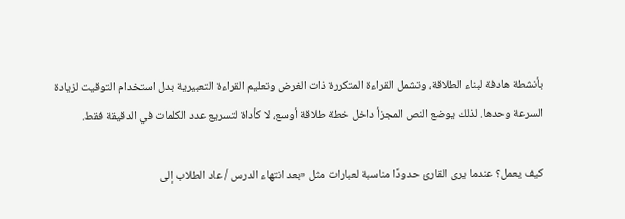بأنشطة هادفة لبناء الطلاقة، وتشمل القراءة المتكررة ذات الغرض وتعليم القراءة التعبيرية بدل استخدام التوقيت لزيادة السرعة وحدها. لذلك يوضع النص المجزأ داخل خطة طلاقة أوسع، لا كأداة لتسريع عدد الكلمات في الدقيقة فقط.

كيف يعمل؟ عندما يرى القارئ حدودًا مناسبة لعبارات مثل «بعد انتهاء الدرس / عاد الطلاب إلى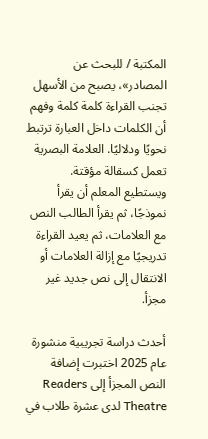المكتبة / للبحث عن المصادر»، يصبح من الأسهل تجنب القراءة كلمة كلمة وفهم أن الكلمات داخل العبارة ترتبط نحويًا ودلاليًا. العلامة البصرية تعمل كسقالة مؤقتة. ويستطيع المعلم أن يقرأ نموذجًا، ثم يقرأ الطالب النص مع العلامات، ثم يعيد القراءة تدريجيًا مع إزالة العلامات أو الانتقال إلى نص جديد غير مجزأ.

أحدث دراسة تجريبية منشورة عام 2025 اختبرت إضافة النص المجزأ إلى Readers Theatre لدى عشرة طلاب في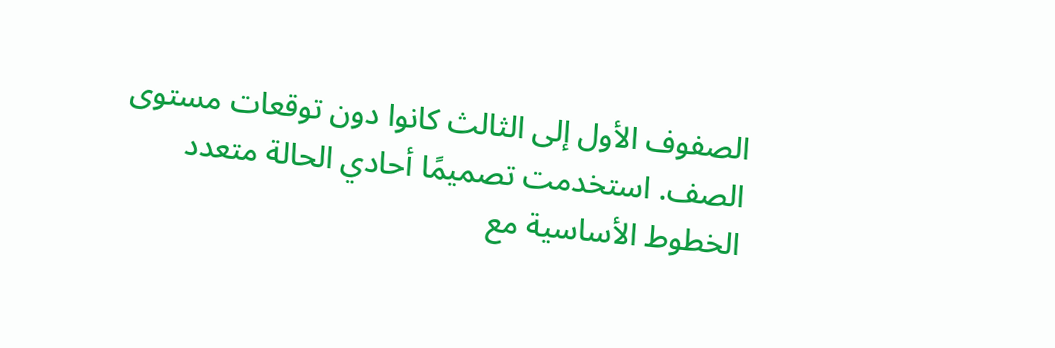الصفوف الأول إلى الثالث كانوا دون توقعات مستوى الصف. استخدمت تصميمًا أحادي الحالة متعدد الخطوط الأساسية مع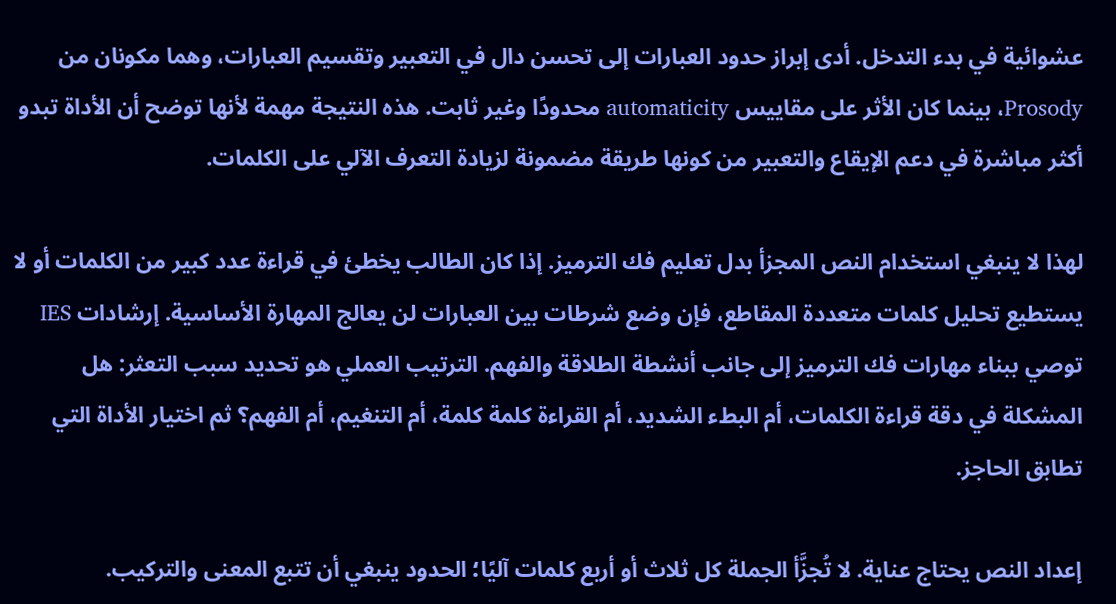عشوائية في بدء التدخل. أدى إبراز حدود العبارات إلى تحسن دال في التعبير وتقسيم العبارات، وهما مكونان من Prosody، بينما كان الأثر على مقاييس automaticity محدودًا وغير ثابت. هذه النتيجة مهمة لأنها توضح أن الأداة تبدو أكثر مباشرة في دعم الإيقاع والتعبير من كونها طريقة مضمونة لزيادة التعرف الآلي على الكلمات.

لهذا لا ينبغي استخدام النص المجزأ بدل تعليم فك الترميز. إذا كان الطالب يخطئ في قراءة عدد كبير من الكلمات أو لا يستطيع تحليل كلمات متعددة المقاطع، فإن وضع شرطات بين العبارات لن يعالج المهارة الأساسية. إرشادات IES توصي ببناء مهارات فك الترميز إلى جانب أنشطة الطلاقة والفهم. الترتيب العملي هو تحديد سبب التعثر: هل المشكلة في دقة قراءة الكلمات، أم البطء الشديد، أم القراءة كلمة كلمة، أم التنغيم، أم الفهم؟ ثم اختيار الأداة التي تطابق الحاجز.

إعداد النص يحتاج عناية. لا تُجزَّأ الجملة كل ثلاث أو أربع كلمات آليًا؛ الحدود ينبغي أن تتبع المعنى والتركيب.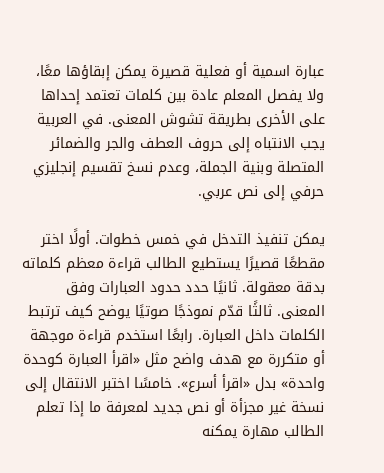عبارة اسمية أو فعلية قصيرة يمكن إبقاؤها معًا، ولا يفصل المعلم عادة بين كلمات تعتمد إحداها على الأخرى بطريقة تشوش المعنى. في العربية يجب الانتباه إلى حروف العطف والجر والضمائر المتصلة وبنية الجملة، وعدم نسخ تقسيم إنجليزي حرفي إلى نص عربي.

يمكن تنفيذ التدخل في خمس خطوات. أولًا اختر مقطعًا قصيرًا يستطيع الطالب قراءة معظم كلماته بدقة معقولة. ثانيًا حدد حدود العبارات وفق المعنى. ثالثًا قدّم نموذجًا صوتيًا يوضح كيف ترتبط الكلمات داخل العبارة. رابعًا استخدم قراءة موجهة أو متكررة مع هدف واضح مثل «اقرأ العبارة كوحدة واحدة» بدل «اقرأ أسرع». خامسًا اختبر الانتقال إلى نسخة غير مجزأة أو نص جديد لمعرفة ما إذا تعلم الطالب مهارة يمكنه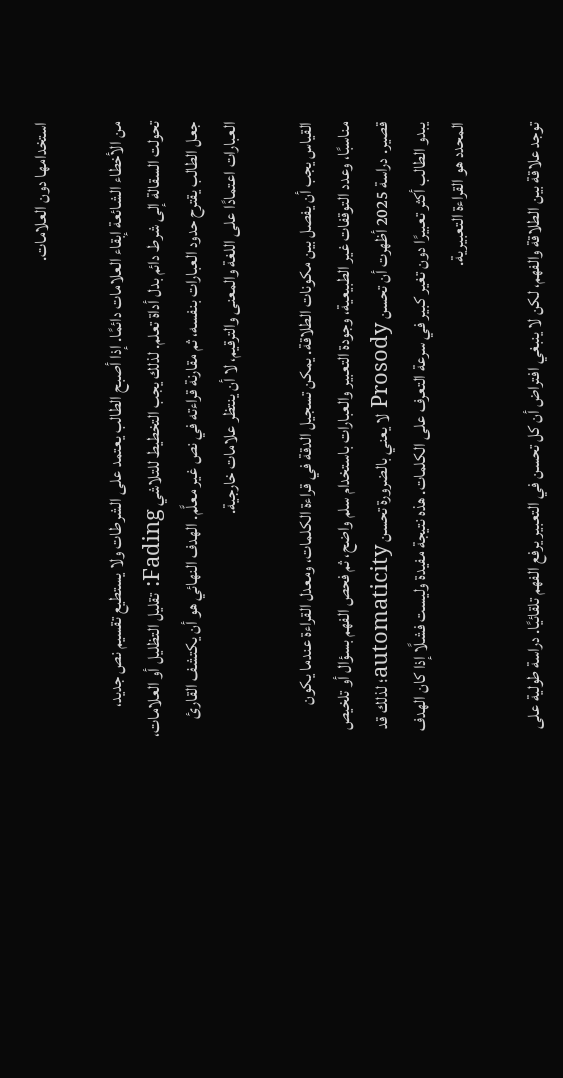استخدامها دون العلامات.

من الأخطاء الشائعة إبقاء العلامات دائمًا. إذا أصبح الطالب يعتمد على الشرطات ولا يستطيع تقسيم نص جديد، تحولت السقالة إلى شرط دائم بدل أداة تعلم. لذلك يجب التخطيط للتلاشي Fading: تقليل التظليل أو العلامات، جعل الطالب يقترح حدود العبارات بنفسه، ثم مقارنة قراءته في نص غير معلَّم. الهدف النهائي هو أن يكتشف القارئ العبارات اعتمادًا على اللغة والمعنى والترقيم، لا أن ينتظر علامات خارجية.

القياس يجب أن يفصل بين مكونات الطلاقة. يمكن تسجيل الدقة في قراءة الكلمات، ومعدل القراءة عندما يكون مناسبًا، وعدد التوقفات غير الطبيعية، وجودة التعبير والعبارات باستخدام سلم واضح، ثم فحص الفهم بسؤال أو تلخيص قصير. دراسة 2025 أظهرت أن تحسن Prosody لا يعني بالضرورة تحسن automaticity؛ لذلك قد يبدو الطالب أكثر تعبيرًا دون تغير كبير في سرعة التعرف على الكلمات. هذه نتيجة مفيدة وليست فشلًا إذا كان الهدف المحدد هو القراءة التعبيرية.

توجد علاقة بين الطلاقة والفهم، لكن لا ينبغي افتراض أن كل تحسن في التعبير يرفع الفهم تلقائيًا. دراسة طولية على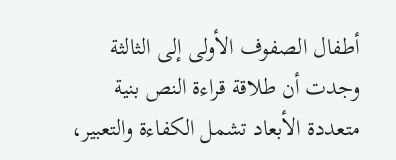أطفال الصفوف الأولى إلى الثالثة وجدت أن طلاقة قراءة النص بنية متعددة الأبعاد تشمل الكفاءة والتعبير،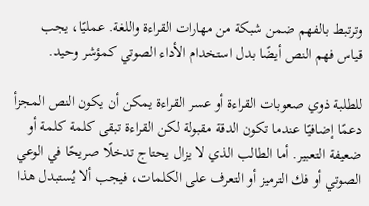وترتبط بالفهم ضمن شبكة من مهارات القراءة واللغة. عمليًا، يجب قياس فهم النص أيضًا بدل استخدام الأداء الصوتي كمؤشر وحيد.

للطلبة ذوي صعوبات القراءة أو عسر القراءة يمكن أن يكون النص المجزأ دعمًا إضافيًا عندما تكون الدقة مقبولة لكن القراءة تبقى كلمة كلمة أو ضعيفة التعبير. أما الطالب الذي لا يزال يحتاج تدخلًا صريحًا في الوعي الصوتي أو فك الترميز أو التعرف على الكلمات، فيجب ألا يُستبدل هذا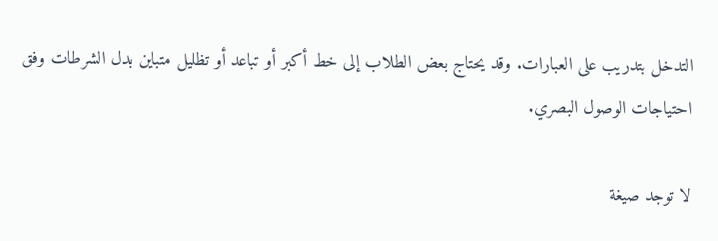التدخل بتدريب على العبارات. وقد يحتاج بعض الطلاب إلى خط أكبر أو تباعد أو تظليل متباين بدل الشرطات وفق احتياجات الوصول البصري.

لا توجد صيغة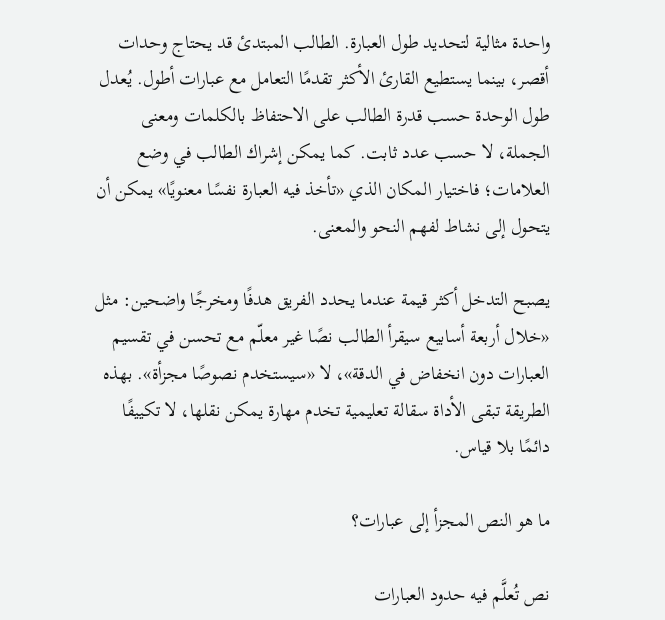واحدة مثالية لتحديد طول العبارة. الطالب المبتدئ قد يحتاج وحدات أقصر، بينما يستطيع القارئ الأكثر تقدمًا التعامل مع عبارات أطول. يُعدل طول الوحدة حسب قدرة الطالب على الاحتفاظ بالكلمات ومعنى الجملة، لا حسب عدد ثابت. كما يمكن إشراك الطالب في وضع العلامات؛ فاختيار المكان الذي «تأخذ فيه العبارة نفسًا معنويًا» يمكن أن يتحول إلى نشاط لفهم النحو والمعنى.

يصبح التدخل أكثر قيمة عندما يحدد الفريق هدفًا ومخرجًا واضحين: مثل «خلال أربعة أسابيع سيقرأ الطالب نصًا غير معلّم مع تحسن في تقسيم العبارات دون انخفاض في الدقة»، لا «سيستخدم نصوصًا مجزأة». بهذه الطريقة تبقى الأداة سقالة تعليمية تخدم مهارة يمكن نقلها، لا تكييفًا دائمًا بلا قياس.

ما هو النص المجزأ إلى عبارات؟

نص تُعلَّم فيه حدود العبارات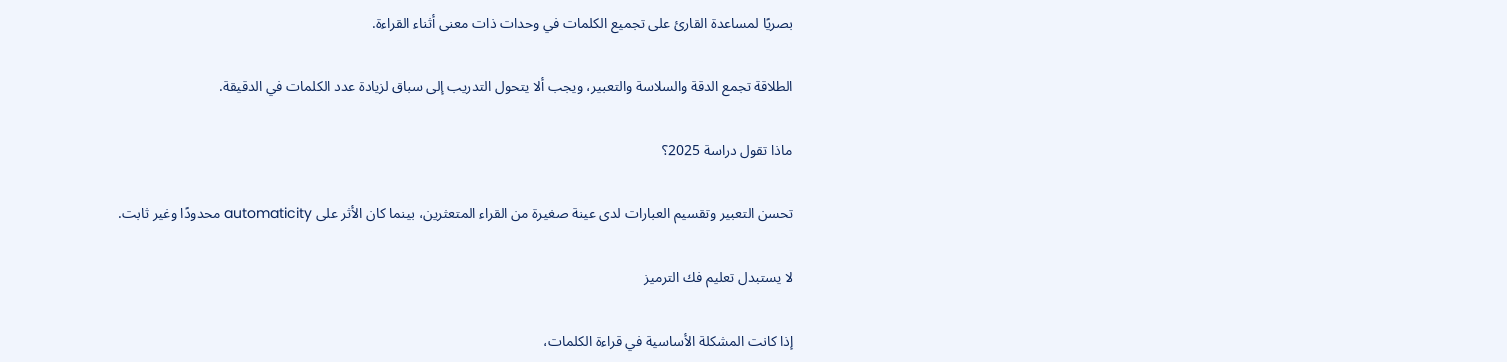بصريًا لمساعدة القارئ على تجميع الكلمات في وحدات ذات معنى أثناء القراءة.

الطلاقة تجمع الدقة والسلاسة والتعبير، ويجب ألا يتحول التدريب إلى سباق لزيادة عدد الكلمات في الدقيقة.

ماذا تقول دراسة 2025؟

تحسن التعبير وتقسيم العبارات لدى عينة صغيرة من القراء المتعثرين، بينما كان الأثر على automaticity محدودًا وغير ثابت.

لا يستبدل تعليم فك الترميز

إذا كانت المشكلة الأساسية في قراءة الكلمات،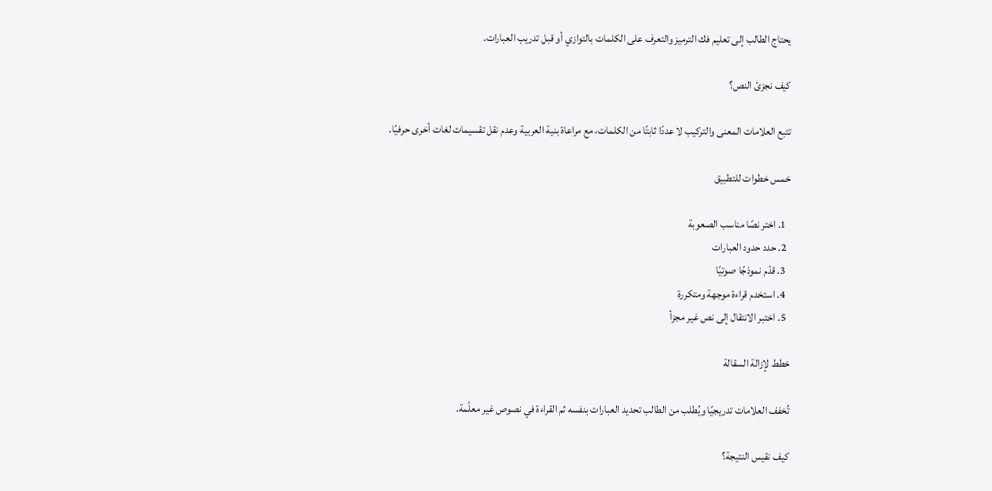يحتاج الطالب إلى تعليم فك الترميز والتعرف على الكلمات بالتوازي أو قبل تدريب العبارات.

كيف نجزئ النص؟

تتبع العلامات المعنى والتركيب لا عددًا ثابتًا من الكلمات، مع مراعاة بنية العربية وعدم نقل تقسيمات لغات أخرى حرفيًا.

خمس خطوات للتطبيق

  1. اختر نصًا مناسب الصعوبة
  2. حدد حدود العبارات
  3. قدّم نموذجًا صوتيًا
  4. استخدم قراءة موجهة ومتكررة
  5. اختبر الانتقال إلى نص غير مجزأ

خطط لإزالة السقالة

تُخفف العلامات تدريجيًا ويُطلب من الطالب تحديد العبارات بنفسه ثم القراءة في نصوص غير معلّمة.

كيف نقيس النتيجة؟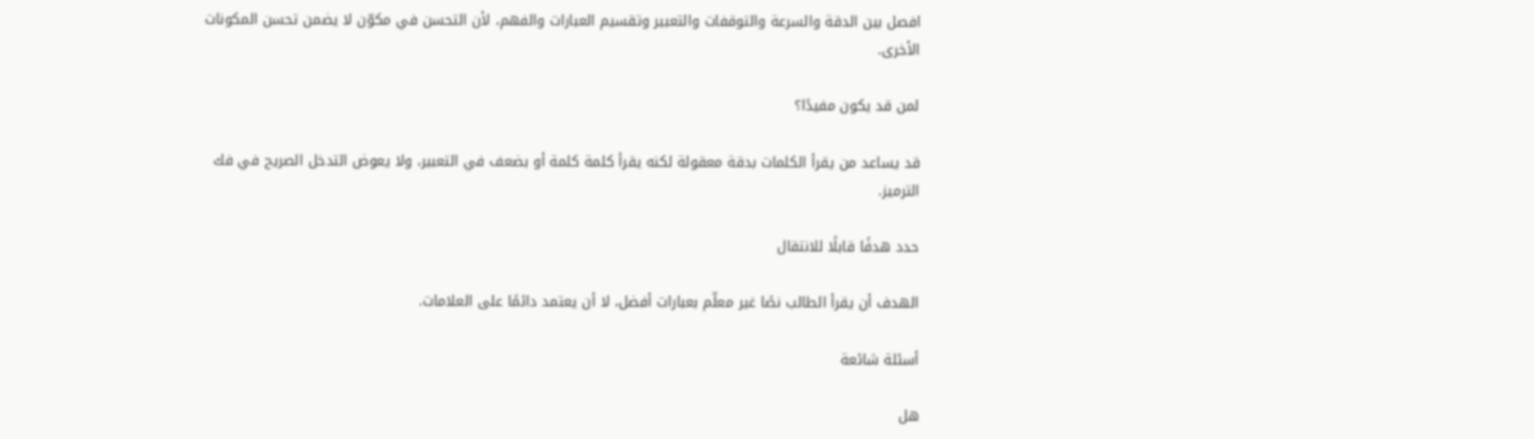افصل بين الدقة والسرعة والتوقفات والتعبير وتقسيم العبارات والفهم، لأن التحسن في مكوّن لا يضمن تحسن المكونات الأخرى.

لمن قد يكون مفيدًا؟

قد يساعد من يقرأ الكلمات بدقة معقولة لكنه يقرأ كلمة كلمة أو بضعف في التعبير، ولا يعوض التدخل الصريح في فك الترميز.

حدد هدفًا قابلًا للانتقال

الهدف أن يقرأ الطالب نصًا غير معلّم بعبارات أفضل، لا أن يعتمد دائمًا على العلامات.

أسئلة شائعة

هل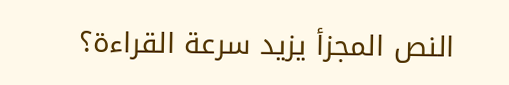النص المجزأ يزيد سرعة القراءة؟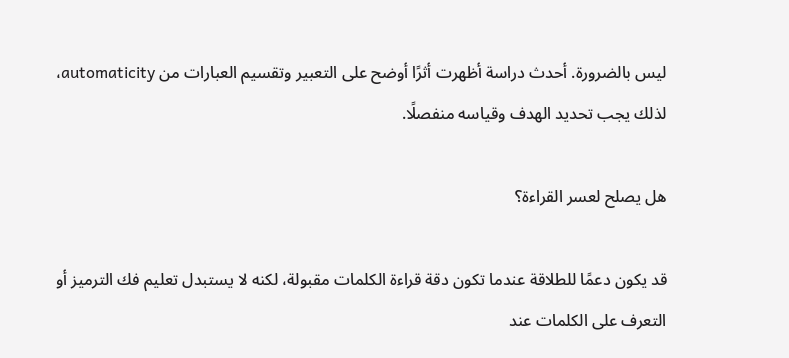ليس بالضرورة. أحدث دراسة أظهرت أثرًا أوضح على التعبير وتقسيم العبارات من automaticity، لذلك يجب تحديد الهدف وقياسه منفصلًا.

هل يصلح لعسر القراءة؟

قد يكون دعمًا للطلاقة عندما تكون دقة قراءة الكلمات مقبولة، لكنه لا يستبدل تعليم فك الترميز أو التعرف على الكلمات عند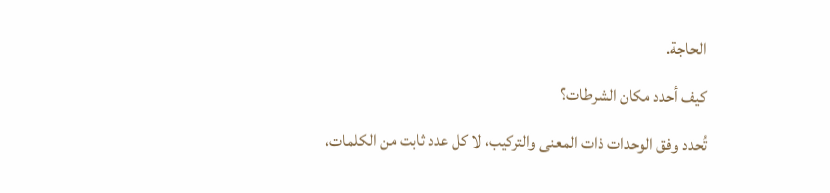الحاجة.

كيف أحدد مكان الشرطات؟

تُحدد وفق الوحدات ذات المعنى والتركيب، لا كل عدد ثابت من الكلمات،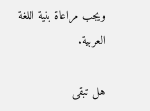ويجب مراعاة بنية اللغة العربية.

هل تبقى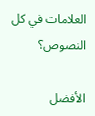العلامات في كل النصوص؟

الأفضل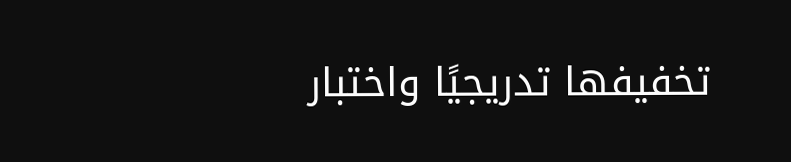تخفيفها تدريجيًا واختبار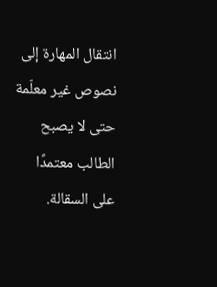انتقال المهارة إلى نصوص غير معلّمة حتى لا يصبح الطالب معتمدًا على السقالة.